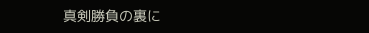真剣勝負の裏に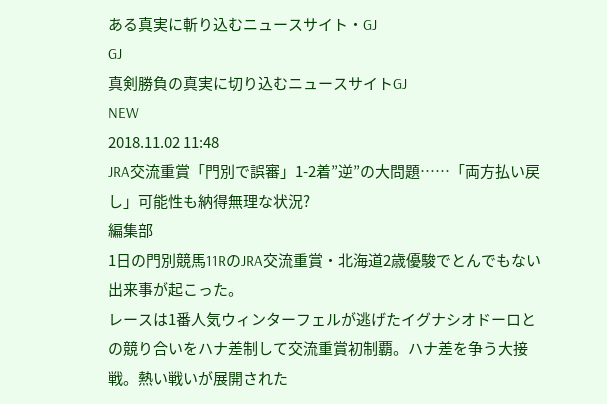ある真実に斬り込むニュースサイト・GJ
GJ
真剣勝負の真実に切り込むニュースサイトGJ
NEW
2018.11.02 11:48
JRA交流重賞「門別で誤審」1-2着”逆”の大問題……「両方払い戻し」可能性も納得無理な状況?
編集部
1日の門別競馬11RのJRA交流重賞・北海道2歳優駿でとんでもない出来事が起こった。
レースは1番人気ウィンターフェルが逃げたイグナシオドーロとの競り合いをハナ差制して交流重賞初制覇。ハナ差を争う大接戦。熱い戦いが展開された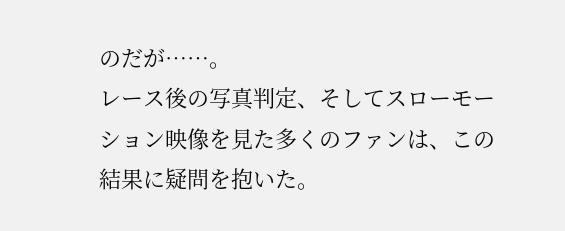のだが……。
レース後の写真判定、そしてスローモーション映像を見た多くのファンは、この結果に疑問を抱いた。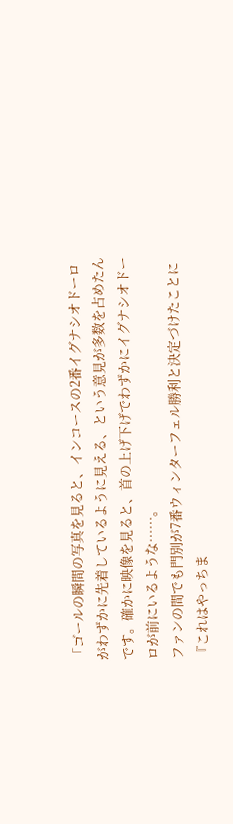「ゴールの瞬間の写真を見ると、インコースの2番イグナシオドーロがわずかに先着しているように見える、という意見が多数を占めたんです。確かに映像を見ると、首の上げ下げでわずかにイグナシオドーロが前にいるような……。
ファンの間でも門別が7番ウィンターフェル勝利と決定づけたことに『これはやっちま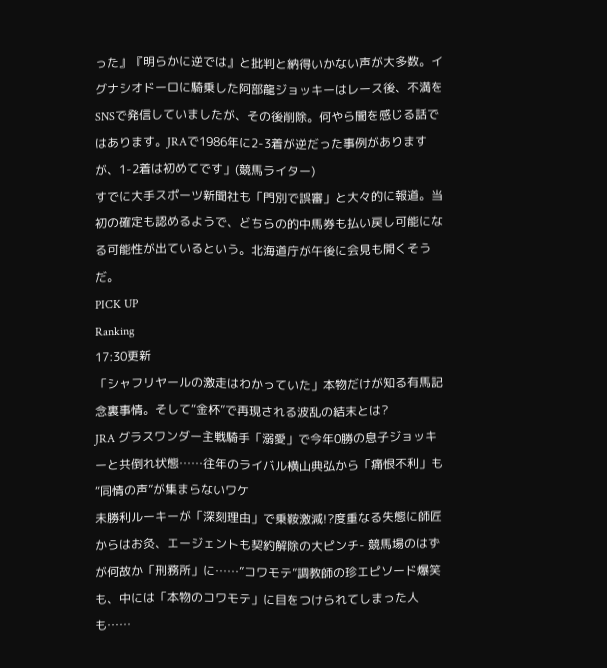った』『明らかに逆では』と批判と納得いかない声が大多数。イグナシオドーロに騎乗した阿部龍ジョッキーはレース後、不満をSNSで発信していましたが、その後削除。何やら闇を感じる話ではあります。JRAで1986年に2-3着が逆だった事例がありますが、1-2着は初めてです」(競馬ライター)
すでに大手スポーツ新聞社も「門別で誤審」と大々的に報道。当初の確定も認めるようで、どちらの的中馬券も払い戻し可能になる可能性が出ているという。北海道庁が午後に会見も開くそうだ。
PICK UP
Ranking
17:30更新
「シャフリヤールの激走はわかっていた」本物だけが知る有馬記念裏事情。そして“金杯”で再現される波乱の結末とは?
JRA グラスワンダー主戦騎手「溺愛」で今年0勝の息子ジョッキーと共倒れ状態……往年のライバル横山典弘から「痛恨不利」も“同情の声”が集まらないワケ
未勝利ルーキーが「深刻理由」で乗鞍激減!?度重なる失態に師匠からはお灸、エージェントも契約解除の大ピンチ- 競馬場のはずが何故か「刑務所」に……”コワモテ”調教師の珍エピソード爆笑も、中には「本物のコワモテ」に目をつけられてしまった人も……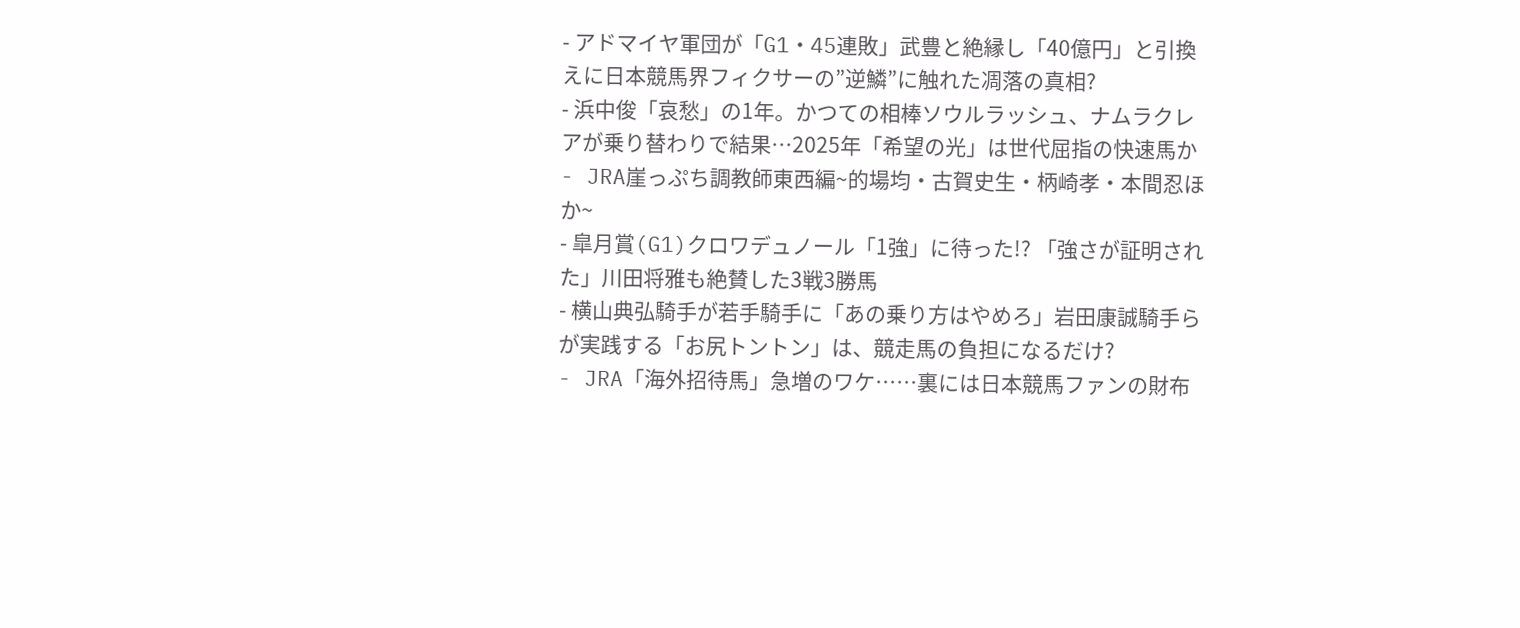- アドマイヤ軍団が「G1・45連敗」武豊と絶縁し「40億円」と引換えに日本競馬界フィクサーの”逆鱗”に触れた凋落の真相?
- 浜中俊「哀愁」の1年。かつての相棒ソウルラッシュ、ナムラクレアが乗り替わりで結果…2025年「希望の光」は世代屈指の快速馬か
- JRA崖っぷち調教師東西編~的場均・古賀史生・柄崎孝・本間忍ほか~
- 皐月賞(G1)クロワデュノール「1強」に待った!? 「強さが証明された」川田将雅も絶賛した3戦3勝馬
- 横山典弘騎手が若手騎手に「あの乗り方はやめろ」岩田康誠騎手らが実践する「お尻トントン」は、競走馬の負担になるだけ?
- JRA「海外招待馬」急増のワケ……裏には日本競馬ファンの財布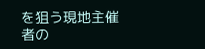を狙う現地主催者の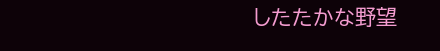したたかな野望